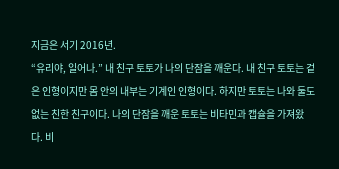지금은 서기 2016년.
“유리야, 일어나.” 내 친구 토토가 나의 단잠을 깨운다. 내 친구 토토는 겉은 인형이지만 몸 안의 내부는 기계인 인형이다. 하지만 토토는 나와 둘도 없는 친한 친구이다. 나의 단잠을 깨운 토토는 비타민과 캡슐을 가져왔다. 비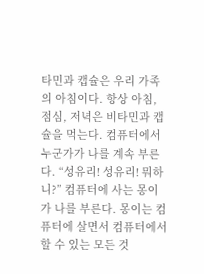타민과 캡슐은 우리 가족의 아침이다. 항상 아침, 점심, 저녁은 비타민과 캡슐을 먹는다. 컴퓨터에서 누군가가 나를 계속 부른다. “성유리! 성유리! 뭐하니?” 컴퓨터에 사는 몽이가 나를 부른다. 몽이는 컴퓨터에 살면서 컴퓨터에서 할 수 있는 모든 것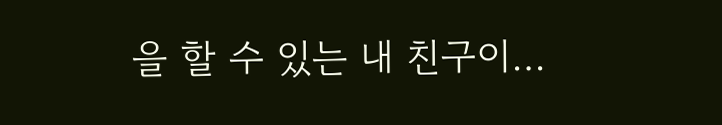을 할 수 있는 내 친구이…